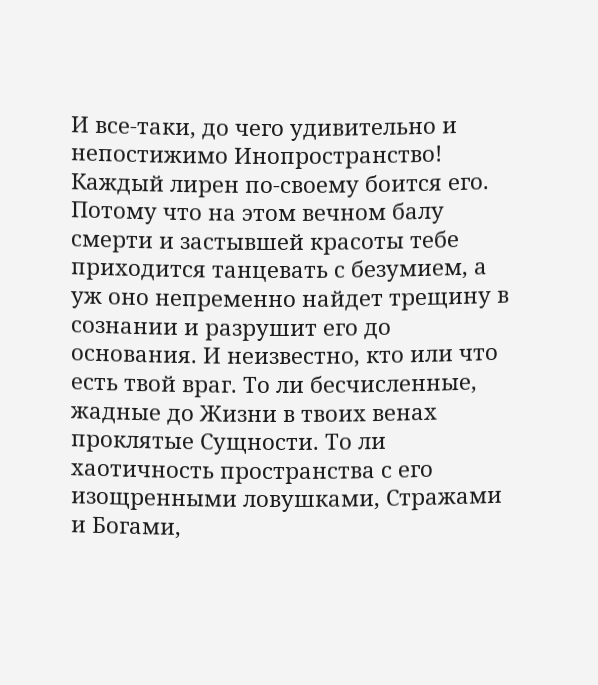И все-таки, до чего удивительно и непостижимо Инопространство! Каждый лирен по-своему боится его. Потому что на этом вечном балу смерти и застывшей красоты тебе приходится танцевать с безумием, а уж оно непременно найдет трещину в сознании и разрушит его до основания. И неизвестно, кто или что есть твой враг. То ли бесчисленные, жадные до Жизни в твоих венах проклятые Сущности. То ли хаотичность пространства с его изощренными ловушками, Стражами и Богами,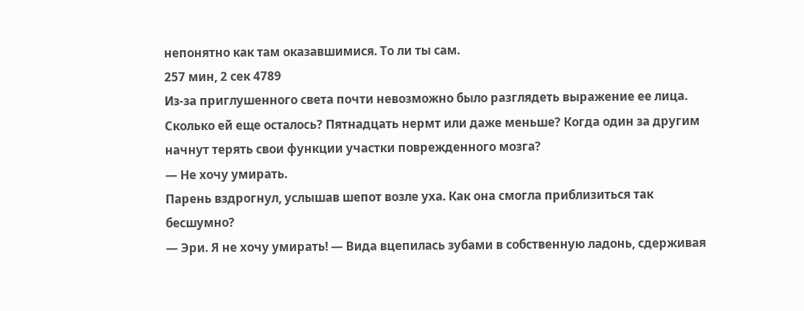непонятно как там оказавшимися. То ли ты сам.
257 мин, 2 сек 4789
Из-за приглушенного света почти невозможно было разглядеть выражение ее лица. Сколько ей еще осталось? Пятнадцать нермт или даже меньше? Когда один за другим начнут терять свои функции участки поврежденного мозга?
— Не хочу умирать.
Парень вздрогнул, услышав шепот возле уха. Как она смогла приблизиться так бесшумно?
— Эри. Я не хочу умирать! — Вида вцепилась зубами в собственную ладонь, сдерживая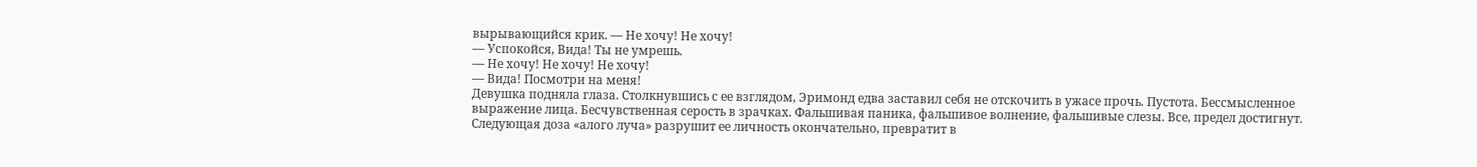вырывающийся крик. — Не хочу! Не хочу!
— Успокойся, Вида! Ты не умрешь.
— Не хочу! Не хочу! Не хочу!
— Вида! Посмотри на меня!
Девушка подняла глаза. Столкнувшись с ее взглядом, Эримонд едва заставил себя не отскочить в ужасе прочь. Пустота. Бессмысленное выражение лица. Бесчувственная серость в зрачках. Фальшивая паника, фальшивое волнение, фальшивые слезы. Все, предел достигнут. Следующая доза «алого луча» разрушит ее личность окончательно, превратит в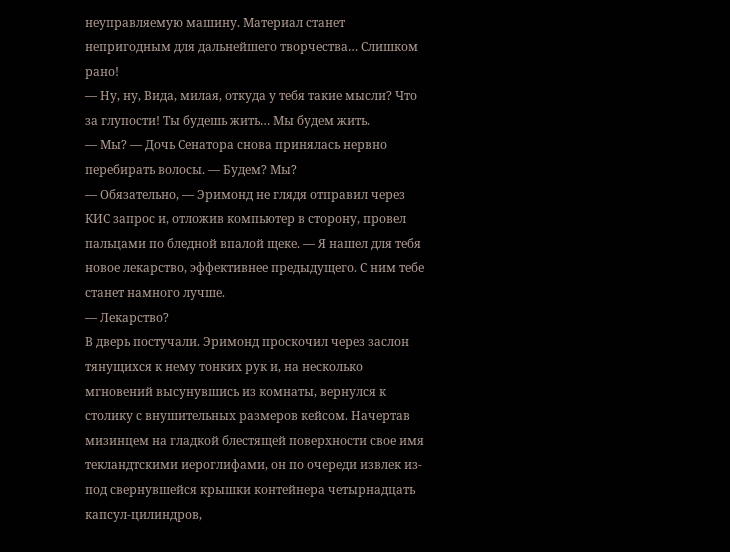неуправляемую машину. Материал станет непригодным для дальнейшего творчества… Слишком рано!
— Ну, ну, Вида, милая, откуда у тебя такие мысли? Что за глупости! Ты будешь жить… Мы будем жить.
— Мы? — Дочь Сенатора снова принялась нервно перебирать волосы. — Будем? Мы?
— Обязательно, — Эримонд не глядя отправил через КИС запрос и, отложив компьютер в сторону, провел пальцами по бледной впалой щеке. — Я нашел для тебя новое лекарство, эффективнее предыдущего. С ним тебе станет намного лучше.
— Лекарство?
В дверь постучали. Эримонд проскочил через заслон тянущихся к нему тонких рук и, на несколько мгновений высунувшись из комнаты, вернулся к столику с внушительных размеров кейсом. Начертав мизинцем на гладкой блестящей поверхности свое имя текландтскими иероглифами, он по очереди извлек из-под свернувшейся крышки контейнера четырнадцать капсул-цилиндров,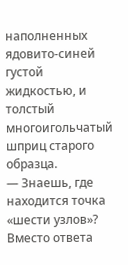наполненных ядовито-синей густой жидкостью, и толстый многоигольчатый шприц старого образца.
— Знаешь, где находится точка «шести узлов»?
Вместо ответа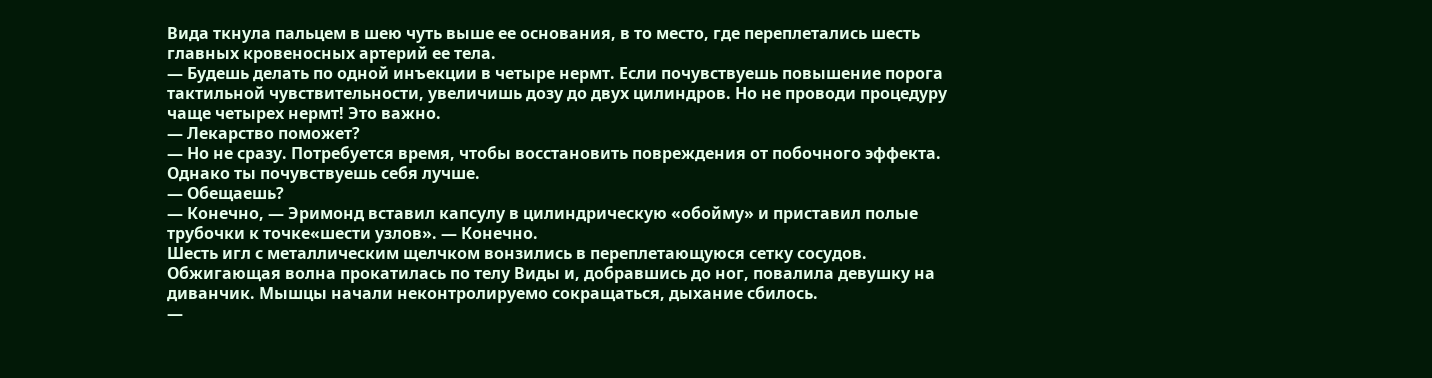Вида ткнула пальцем в шею чуть выше ее основания, в то место, где переплетались шесть главных кровеносных артерий ее тела.
— Будешь делать по одной инъекции в четыре нермт. Если почувствуешь повышение порога тактильной чувствительности, увеличишь дозу до двух цилиндров. Но не проводи процедуру чаще четырех нермт! Это важно.
— Лекарство поможет?
— Но не сразу. Потребуется время, чтобы восстановить повреждения от побочного эффекта. Однако ты почувствуешь себя лучше.
— Обещаешь?
— Конечно, — Эримонд вставил капсулу в цилиндрическую «обойму» и приставил полые трубочки к точке«шести узлов». — Конечно.
Шесть игл с металлическим щелчком вонзились в переплетающуюся сетку сосудов. Обжигающая волна прокатилась по телу Виды и, добравшись до ног, повалила девушку на диванчик. Мышцы начали неконтролируемо сокращаться, дыхание сбилось.
—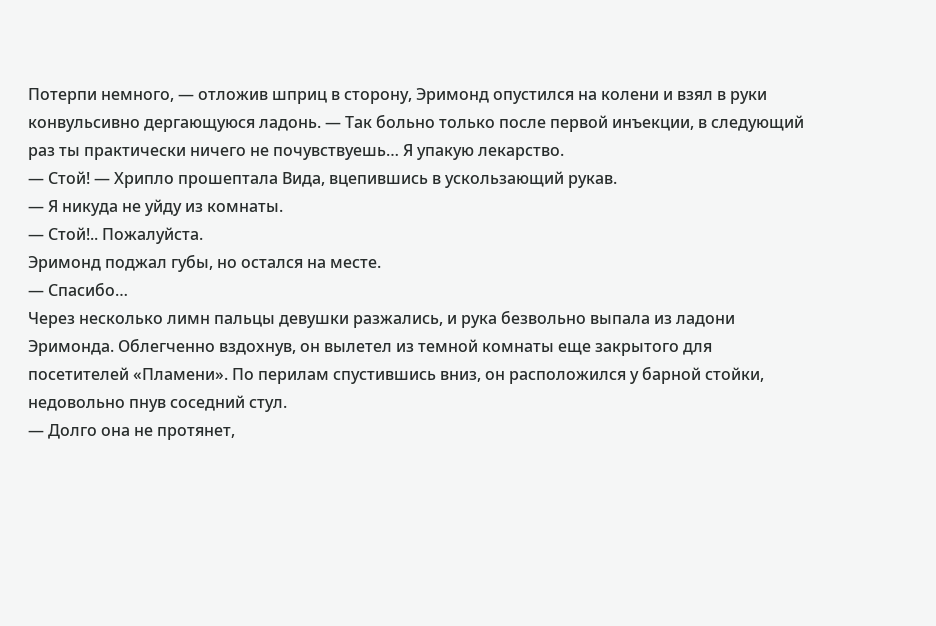Потерпи немного, — отложив шприц в сторону, Эримонд опустился на колени и взял в руки конвульсивно дергающуюся ладонь. — Так больно только после первой инъекции, в следующий раз ты практически ничего не почувствуешь… Я упакую лекарство.
— Стой! — Хрипло прошептала Вида, вцепившись в ускользающий рукав.
— Я никуда не уйду из комнаты.
— Стой!.. Пожалуйста.
Эримонд поджал губы, но остался на месте.
— Спасибо…
Через несколько лимн пальцы девушки разжались, и рука безвольно выпала из ладони Эримонда. Облегченно вздохнув, он вылетел из темной комнаты еще закрытого для посетителей «Пламени». По перилам спустившись вниз, он расположился у барной стойки, недовольно пнув соседний стул.
— Долго она не протянет,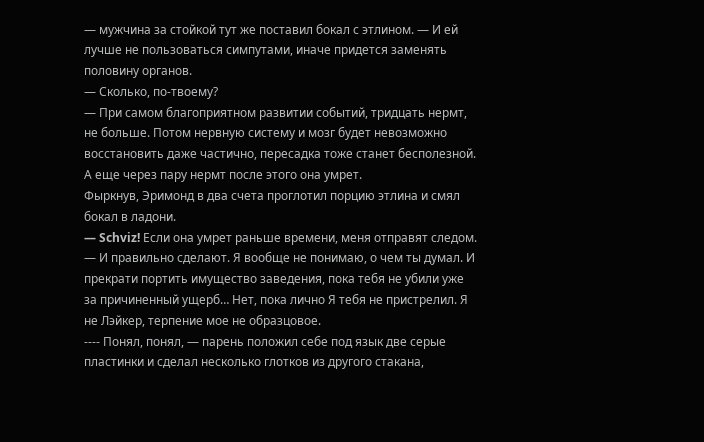— мужчина за стойкой тут же поставил бокал с этлином. — И ей лучше не пользоваться симпутами, иначе придется заменять половину органов.
— Сколько, по-твоему?
— При самом благоприятном развитии событий, тридцать нермт, не больше. Потом нервную систему и мозг будет невозможно восстановить даже частично, пересадка тоже станет бесполезной. А еще через пару нермт после этого она умрет.
Фыркнув, Эримонд в два счета проглотил порцию этлина и смял бокал в ладони.
— Schviz! Если она умрет раньше времени, меня отправят следом.
— И правильно сделают. Я вообще не понимаю, о чем ты думал. И прекрати портить имущество заведения, пока тебя не убили уже за причиненный ущерб… Нет, пока лично Я тебя не пристрелил. Я не Лэйкер, терпение мое не образцовое.
---- Понял, понял, — парень положил себе под язык две серые пластинки и сделал несколько глотков из другого стакана,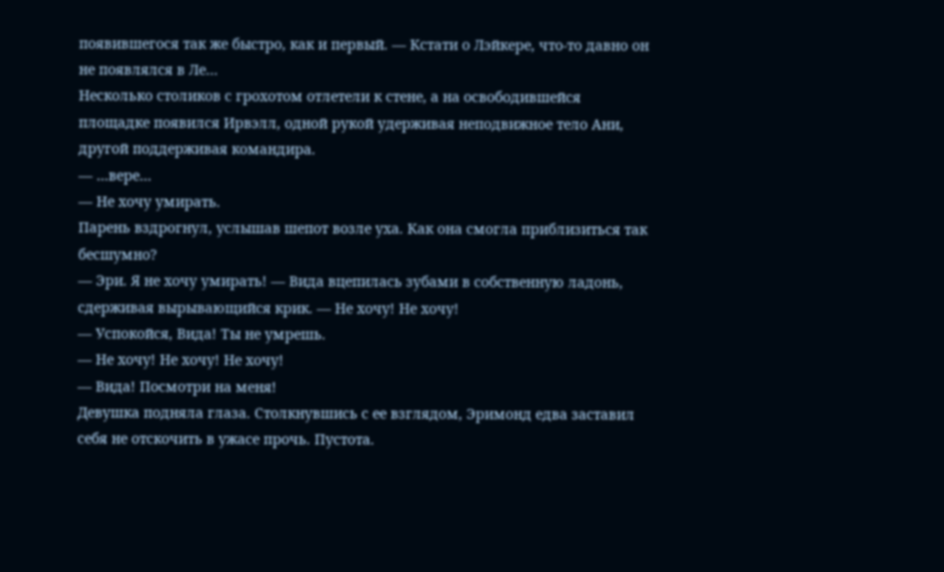появившегося так же быстро, как и первый. — Кстати о Лэйкере, что-то давно он не появлялся в Ле…
Несколько столиков с грохотом отлетели к стене, а на освободившейся площадке появился Ирвэлл, одной рукой удерживая неподвижное тело Ани, другой поддерживая командира.
— …вере…
— Не хочу умирать.
Парень вздрогнул, услышав шепот возле уха. Как она смогла приблизиться так бесшумно?
— Эри. Я не хочу умирать! — Вида вцепилась зубами в собственную ладонь, сдерживая вырывающийся крик. — Не хочу! Не хочу!
— Успокойся, Вида! Ты не умрешь.
— Не хочу! Не хочу! Не хочу!
— Вида! Посмотри на меня!
Девушка подняла глаза. Столкнувшись с ее взглядом, Эримонд едва заставил себя не отскочить в ужасе прочь. Пустота.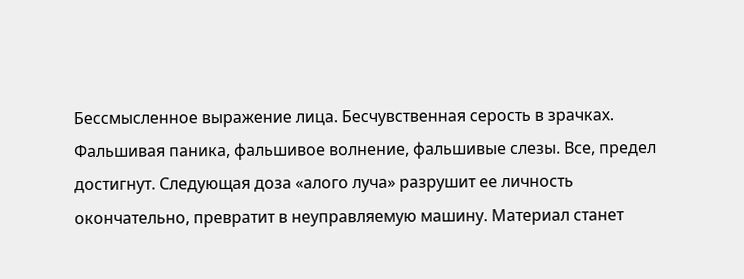Бессмысленное выражение лица. Бесчувственная серость в зрачках. Фальшивая паника, фальшивое волнение, фальшивые слезы. Все, предел достигнут. Следующая доза «алого луча» разрушит ее личность окончательно, превратит в неуправляемую машину. Материал станет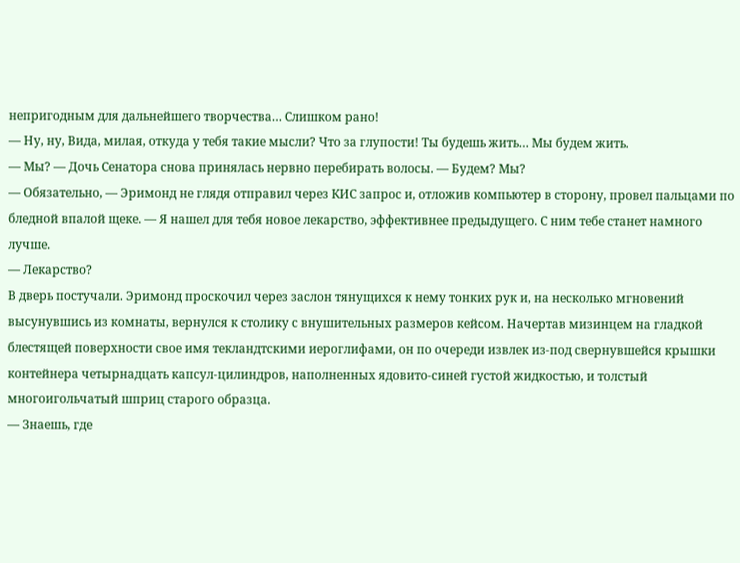непригодным для дальнейшего творчества… Слишком рано!
— Ну, ну, Вида, милая, откуда у тебя такие мысли? Что за глупости! Ты будешь жить… Мы будем жить.
— Мы? — Дочь Сенатора снова принялась нервно перебирать волосы. — Будем? Мы?
— Обязательно, — Эримонд не глядя отправил через КИС запрос и, отложив компьютер в сторону, провел пальцами по бледной впалой щеке. — Я нашел для тебя новое лекарство, эффективнее предыдущего. С ним тебе станет намного лучше.
— Лекарство?
В дверь постучали. Эримонд проскочил через заслон тянущихся к нему тонких рук и, на несколько мгновений высунувшись из комнаты, вернулся к столику с внушительных размеров кейсом. Начертав мизинцем на гладкой блестящей поверхности свое имя текландтскими иероглифами, он по очереди извлек из-под свернувшейся крышки контейнера четырнадцать капсул-цилиндров, наполненных ядовито-синей густой жидкостью, и толстый многоигольчатый шприц старого образца.
— Знаешь, где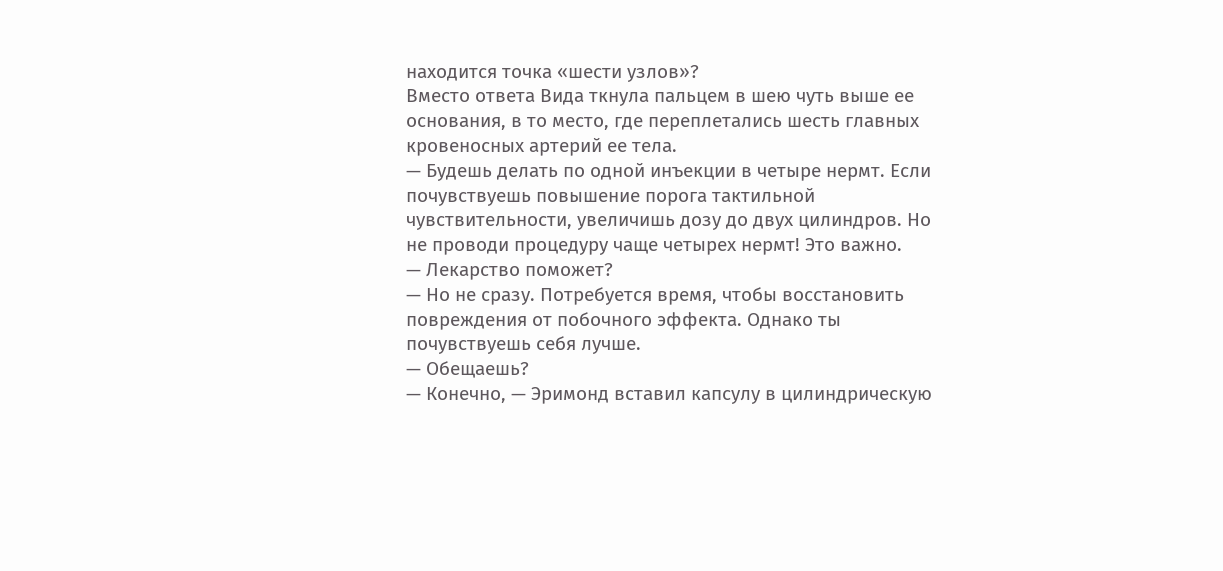находится точка «шести узлов»?
Вместо ответа Вида ткнула пальцем в шею чуть выше ее основания, в то место, где переплетались шесть главных кровеносных артерий ее тела.
— Будешь делать по одной инъекции в четыре нермт. Если почувствуешь повышение порога тактильной чувствительности, увеличишь дозу до двух цилиндров. Но не проводи процедуру чаще четырех нермт! Это важно.
— Лекарство поможет?
— Но не сразу. Потребуется время, чтобы восстановить повреждения от побочного эффекта. Однако ты почувствуешь себя лучше.
— Обещаешь?
— Конечно, — Эримонд вставил капсулу в цилиндрическую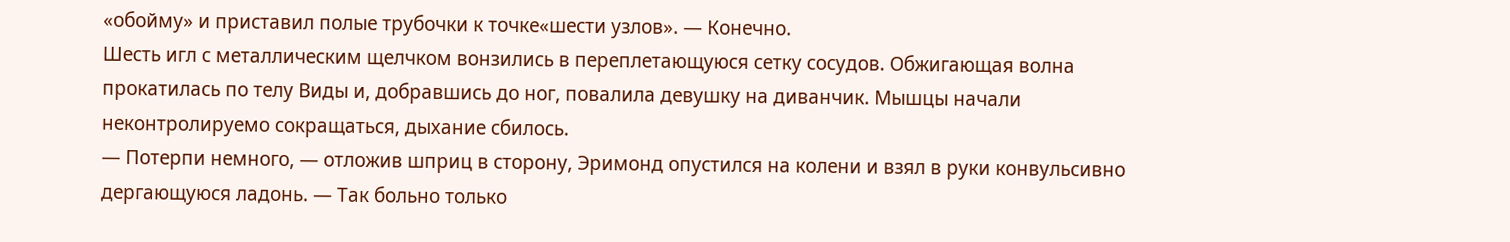«обойму» и приставил полые трубочки к точке«шести узлов». — Конечно.
Шесть игл с металлическим щелчком вонзились в переплетающуюся сетку сосудов. Обжигающая волна прокатилась по телу Виды и, добравшись до ног, повалила девушку на диванчик. Мышцы начали неконтролируемо сокращаться, дыхание сбилось.
— Потерпи немного, — отложив шприц в сторону, Эримонд опустился на колени и взял в руки конвульсивно дергающуюся ладонь. — Так больно только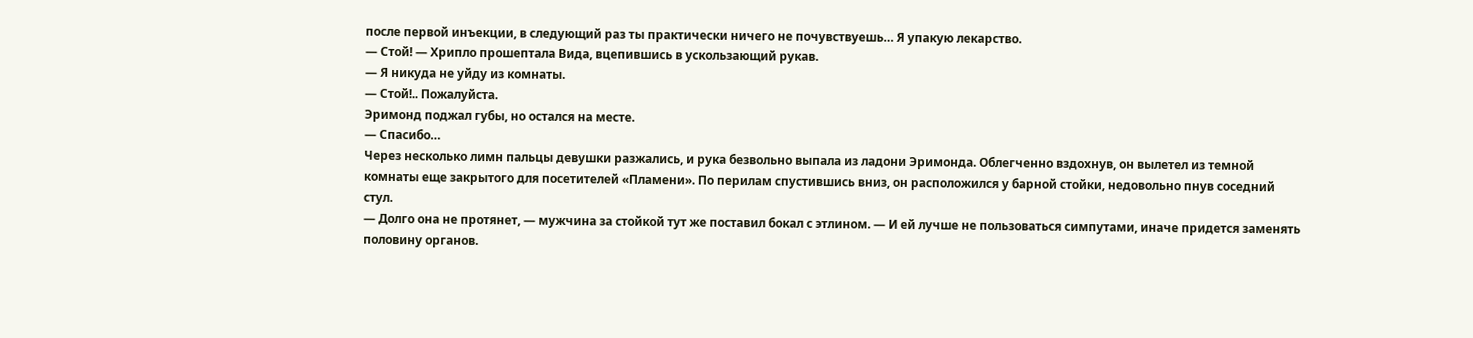после первой инъекции, в следующий раз ты практически ничего не почувствуешь… Я упакую лекарство.
— Стой! — Хрипло прошептала Вида, вцепившись в ускользающий рукав.
— Я никуда не уйду из комнаты.
— Стой!.. Пожалуйста.
Эримонд поджал губы, но остался на месте.
— Спасибо…
Через несколько лимн пальцы девушки разжались, и рука безвольно выпала из ладони Эримонда. Облегченно вздохнув, он вылетел из темной комнаты еще закрытого для посетителей «Пламени». По перилам спустившись вниз, он расположился у барной стойки, недовольно пнув соседний стул.
— Долго она не протянет, — мужчина за стойкой тут же поставил бокал с этлином. — И ей лучше не пользоваться симпутами, иначе придется заменять половину органов.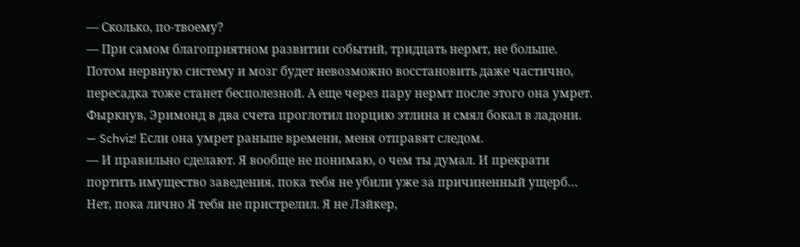— Сколько, по-твоему?
— При самом благоприятном развитии событий, тридцать нермт, не больше. Потом нервную систему и мозг будет невозможно восстановить даже частично, пересадка тоже станет бесполезной. А еще через пару нермт после этого она умрет.
Фыркнув, Эримонд в два счета проглотил порцию этлина и смял бокал в ладони.
— Schviz! Если она умрет раньше времени, меня отправят следом.
— И правильно сделают. Я вообще не понимаю, о чем ты думал. И прекрати портить имущество заведения, пока тебя не убили уже за причиненный ущерб… Нет, пока лично Я тебя не пристрелил. Я не Лэйкер,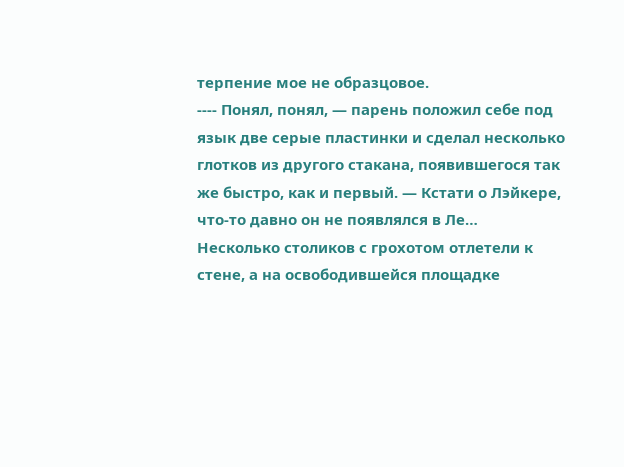терпение мое не образцовое.
---- Понял, понял, — парень положил себе под язык две серые пластинки и сделал несколько глотков из другого стакана, появившегося так же быстро, как и первый. — Кстати о Лэйкере, что-то давно он не появлялся в Ле…
Несколько столиков с грохотом отлетели к стене, а на освободившейся площадке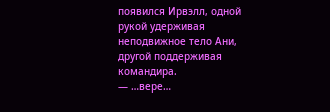появился Ирвэлл, одной рукой удерживая неподвижное тело Ани, другой поддерживая командира.
— …вере…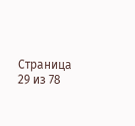Страница 29 из 78